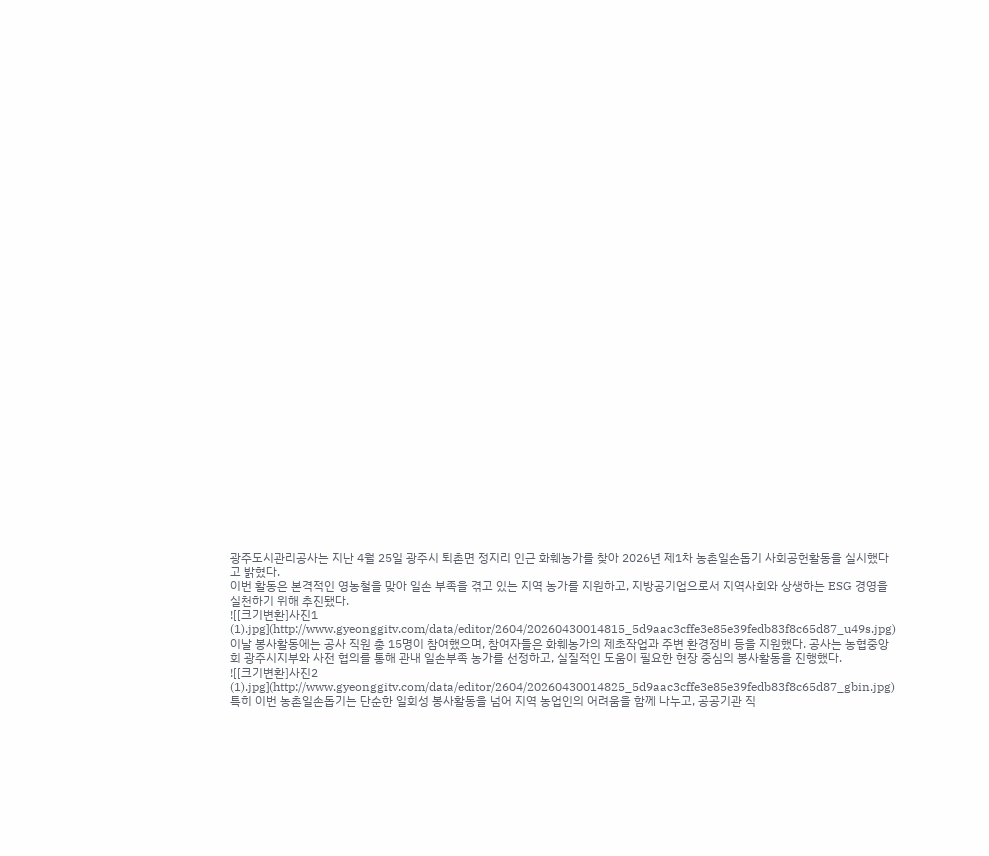광주도시관리공사는 지난 4월 25일 광주시 퇴촌면 정지리 인근 화훼농가를 찾아 2026년 제1차 농촌일손돕기 사회공헌활동을 실시했다고 밝혔다.
이번 활동은 본격적인 영농철을 맞아 일손 부족을 겪고 있는 지역 농가를 지원하고, 지방공기업으로서 지역사회와 상생하는 ESG 경영을 실천하기 위해 추진됐다.
![[크기변환]사진1 (1).jpg](http://www.gyeonggitv.com/data/editor/2604/20260430014815_5d9aac3cffe3e85e39fedb83f8c65d87_u49s.jpg)
이날 봉사활동에는 공사 직원 총 15명이 참여했으며, 참여자들은 화훼농가의 제초작업과 주변 환경정비 등을 지원했다. 공사는 농협중앙회 광주시지부와 사전 협의를 통해 관내 일손부족 농가를 선정하고, 실질적인 도움이 필요한 현장 중심의 봉사활동을 진행했다.
![[크기변환]사진2 (1).jpg](http://www.gyeonggitv.com/data/editor/2604/20260430014825_5d9aac3cffe3e85e39fedb83f8c65d87_gbin.jpg)
특히 이번 농촌일손돕기는 단순한 일회성 봉사활동을 넘어 지역 농업인의 어려움을 함께 나누고, 공공기관 직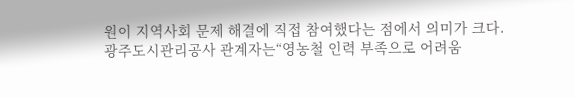원이 지역사회 문제 해결에 직접 참여했다는 점에서 의미가 크다.
광주도시관리공사 관계자는“영농철 인력 부족으로 어려움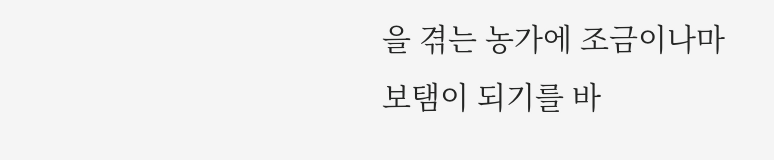을 겪는 농가에 조금이나마 보탬이 되기를 바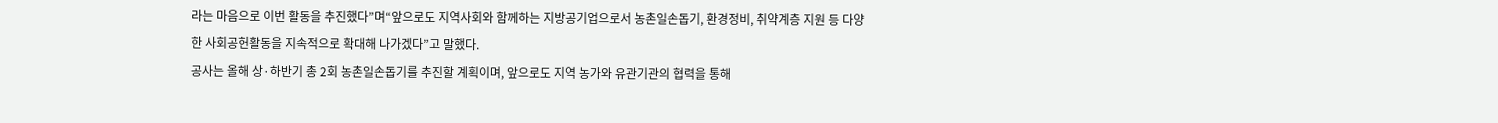라는 마음으로 이번 활동을 추진했다”며“앞으로도 지역사회와 함께하는 지방공기업으로서 농촌일손돕기, 환경정비, 취약계층 지원 등 다양한 사회공헌활동을 지속적으로 확대해 나가겠다”고 말했다.
공사는 올해 상·하반기 총 2회 농촌일손돕기를 추진할 계획이며, 앞으로도 지역 농가와 유관기관의 협력을 통해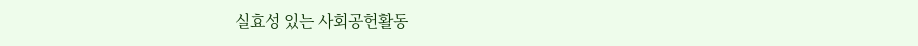실효성 있는 사회공헌활동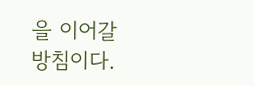을 이어갈 방침이다.